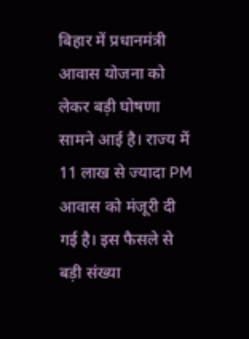बिहार में प्रधानमंत्री आवास योजना को लेकर बड़ी घोषणा सामने आई है। राज्य में 11 लाख से ज्यादा PM आवास को मंजूरी दी गई है। इस फैसले से बड़ी संख्या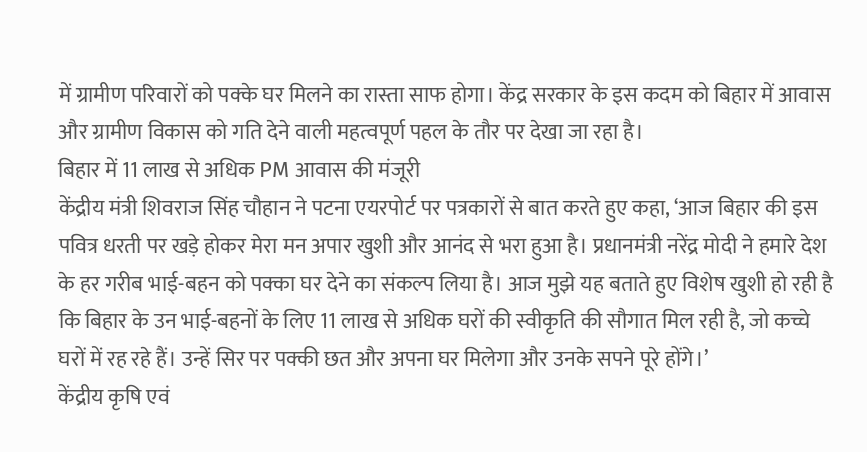में ग्रामीण परिवारों को पक्के घर मिलने का रास्ता साफ होगा। केंद्र सरकार के इस कदम को बिहार में आवास और ग्रामीण विकास को गति देने वाली महत्वपूर्ण पहल के तौर पर देखा जा रहा है।
बिहार में 11 लाख से अधिक PM आवास की मंजूरी
केंद्रीय मंत्री शिवराज सिंह चौहान ने पटना एयरपोर्ट पर पत्रकारों से बात करते हुए कहा, ‘आज बिहार की इस पवित्र धरती पर खड़े होकर मेरा मन अपार खुशी और आनंद से भरा हुआ है। प्रधानमंत्री नरेंद्र मोदी ने हमारे देश के हर गरीब भाई-बहन को पक्का घर देने का संकल्प लिया है। आज मुझे यह बताते हुए विशेष खुशी हो रही है कि बिहार के उन भाई-बहनों के लिए 11 लाख से अधिक घरों की स्वीकृति की सौगात मिल रही है, जो कच्चे घरों में रह रहे हैं। उन्हें सिर पर पक्की छत और अपना घर मिलेगा और उनके सपने पूरे होंगे।’
केंद्रीय कृषि एवं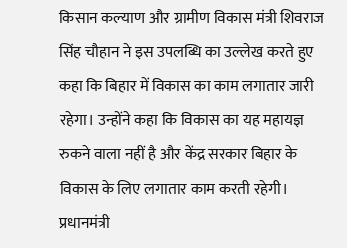किसान कल्याण और ग्रामीण विकास मंत्री शिवराज सिंह चौहान ने इस उपलब्धि का उल्लेख करते हुए कहा कि बिहार में विकास का काम लगातार जारी रहेगा। उन्होंने कहा कि विकास का यह महायज्ञ रुकने वाला नहीं है और केंद्र सरकार बिहार के विकास के लिए लगातार काम करती रहेगी।
प्रधानमंत्री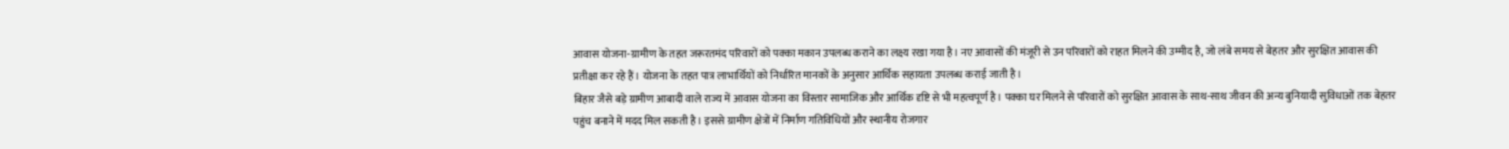आवास योजना-ग्रामीण के तहत जरूरतमंद परिवारों को पक्का मकान उपलब्ध कराने का लक्ष्य रखा गया है। नए आवासों की मंजूरी से उन परिवारों को राहत मिलने की उम्मीद है, जो लंबे समय से बेहतर और सुरक्षित आवास की प्रतीक्षा कर रहे हैं। योजना के तहत पात्र लाभार्थियों को निर्धारित मानकों के अनुसार आर्थिक सहायता उपलब्ध कराई जाती है।
बिहार जैसे बड़े ग्रामीण आबादी वाले राज्य में आवास योजना का विस्तार सामाजिक और आर्थिक दृष्टि से भी महत्वपूर्ण है। पक्का घर मिलने से परिवारों को सुरक्षित आवास के साथ-साथ जीवन की अन्य बुनियादी सुविधाओं तक बेहतर पहुंच बनाने में मदद मिल सकती है। इससे ग्रामीण क्षेत्रों में निर्माण गतिविधियों और स्थानीय रोजगार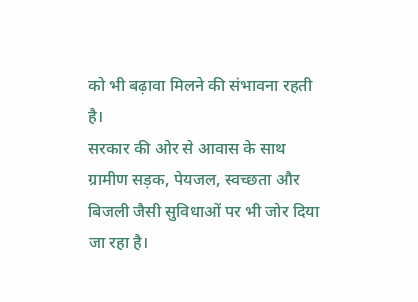को भी बढ़ावा मिलने की संभावना रहती है।
सरकार की ओर से आवास के साथ ग्रामीण सड़क, पेयजल, स्वच्छता और बिजली जैसी सुविधाओं पर भी जोर दिया जा रहा है।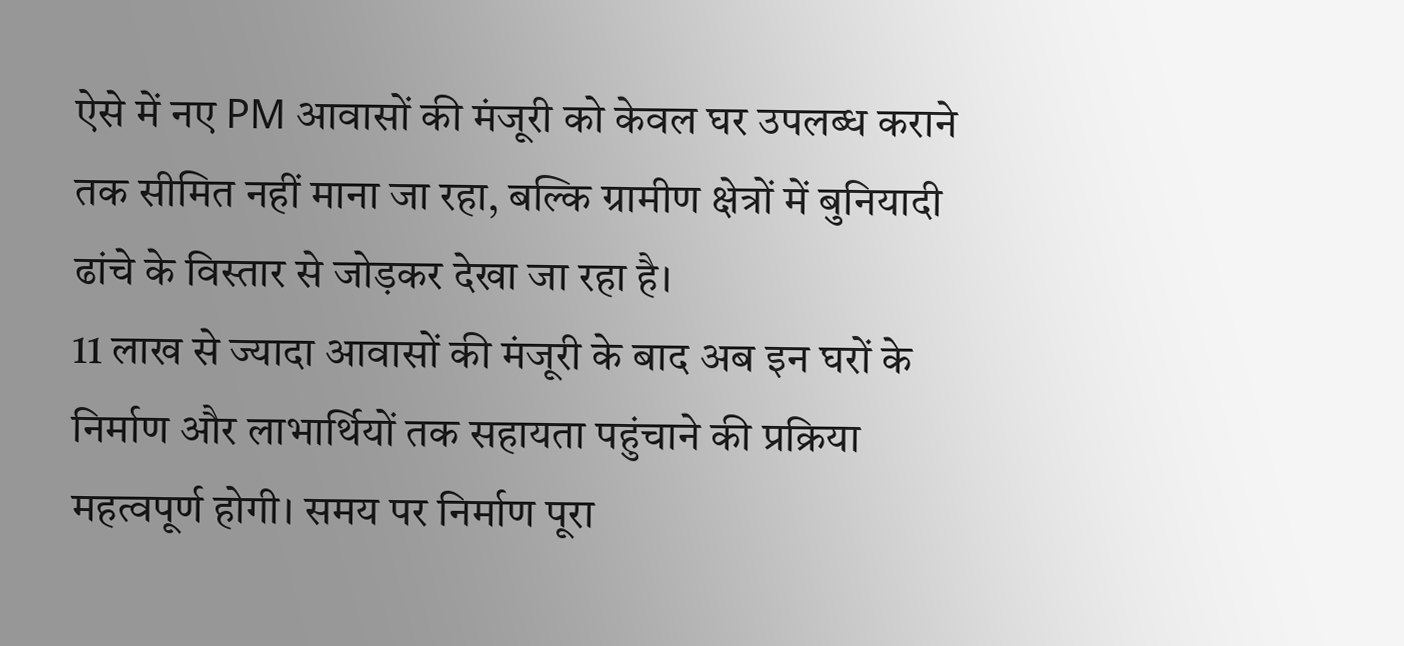ऐसे में नए PM आवासों की मंजूरी को केवल घर उपलब्ध कराने तक सीमित नहीं माना जा रहा, बल्कि ग्रामीण क्षेत्रों में बुनियादी ढांचे के विस्तार से जोड़कर देखा जा रहा है।
11 लाख से ज्यादा आवासों की मंजूरी के बाद अब इन घरों के निर्माण और लाभार्थियों तक सहायता पहुंचाने की प्रक्रिया महत्वपूर्ण होगी। समय पर निर्माण पूरा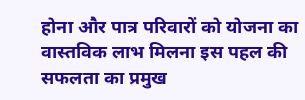होना और पात्र परिवारों को योजना का वास्तविक लाभ मिलना इस पहल की सफलता का प्रमुख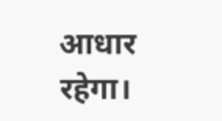आधार रहेगा।